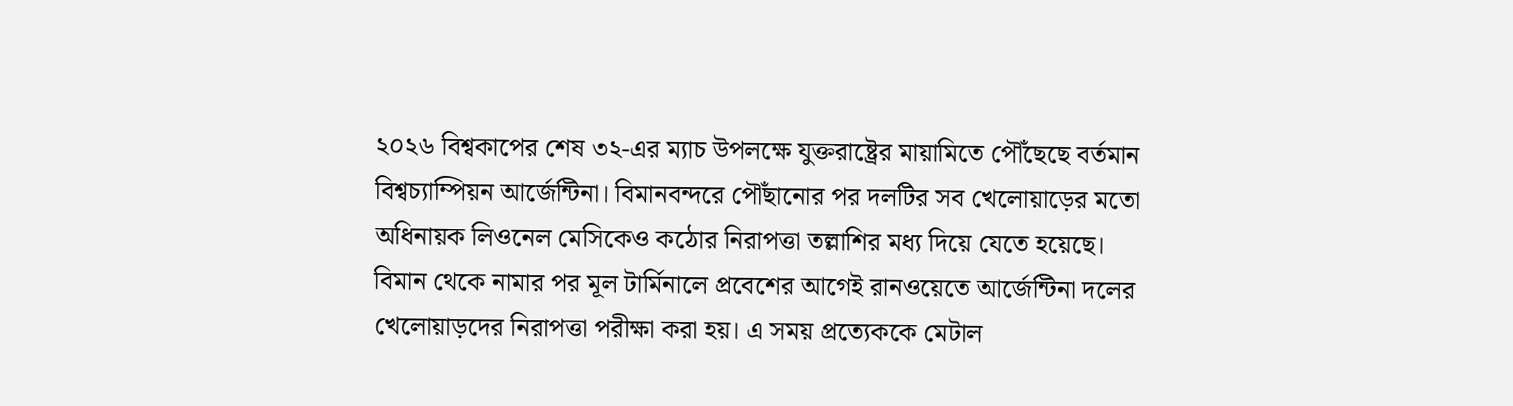২০২৬ বিশ্বকাপের শেষ ৩২-এর ম্যাচ উপলক্ষে যুক্তরাষ্ট্রের মায়ামিতে পৌঁছেছে বর্তমান বিশ্বচ্যাম্পিয়ন আর্জেন্টিনা। বিমানবন্দরে পৌঁছানোর পর দলটির সব খেলোয়াড়ের মতো অধিনায়ক লিওনেল মেসিকেও কঠোর নিরাপত্তা তল্লাশির মধ্য দিয়ে যেতে হয়েছে।
বিমান থেকে নামার পর মূল টার্মিনালে প্রবেশের আগেই রানওয়েতে আর্জেন্টিনা দলের খেলোয়াড়দের নিরাপত্তা পরীক্ষা করা হয়। এ সময় প্রত্যেককে মেটাল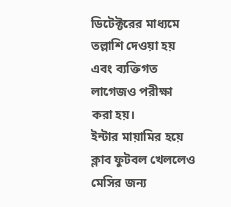ডিটেক্টরের মাধ্যমে তল্লাশি দেওয়া হয় এবং ব্যক্তিগত লাগেজও পরীক্ষা করা হয়।
ইন্টার মায়ামির হয়ে ক্লাব ফুটবল খেললেও মেসির জন্য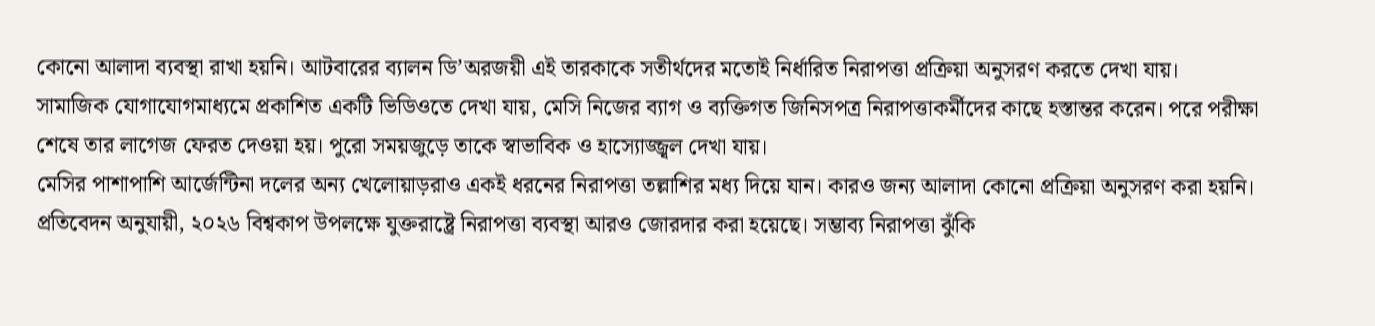কোনো আলাদা ব্যবস্থা রাখা হয়নি। আটবারের ব্যালন ডি’অরজয়ী এই তারকাকে সতীর্থদের মতোই নির্ধারিত নিরাপত্তা প্রক্রিয়া অনুসরণ করতে দেখা যায়।
সামাজিক যোগাযোগমাধ্যমে প্রকাশিত একটি ভিডিওতে দেখা যায়, মেসি নিজের ব্যাগ ও ব্যক্তিগত জিনিসপত্র নিরাপত্তাকর্মীদের কাছে হস্তান্তর করেন। পরে পরীক্ষা শেষে তার লাগেজ ফেরত দেওয়া হয়। পুরো সময়জুড়ে তাকে স্বাভাবিক ও হাস্যোজ্জ্বল দেখা যায়।
মেসির পাশাপাশি আর্জেন্টিনা দলের অন্য খেলোয়াড়রাও একই ধরনের নিরাপত্তা তল্লাশির মধ্য দিয়ে যান। কারও জন্য আলাদা কোনো প্রক্রিয়া অনুসরণ করা হয়নি।
প্রতিবেদন অনুযায়ী, ২০২৬ বিশ্বকাপ উপলক্ষে যুক্তরাষ্ট্রে নিরাপত্তা ব্যবস্থা আরও জোরদার করা হয়েছে। সম্ভাব্য নিরাপত্তা ঝুঁকি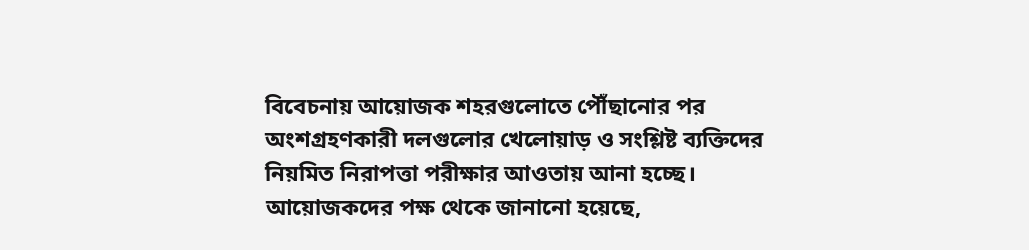বিবেচনায় আয়োজক শহরগুলোতে পৌঁছানোর পর অংশগ্রহণকারী দলগুলোর খেলোয়াড় ও সংশ্লিষ্ট ব্যক্তিদের নিয়মিত নিরাপত্তা পরীক্ষার আওতায় আনা হচ্ছে।
আয়োজকদের পক্ষ থেকে জানানো হয়েছে,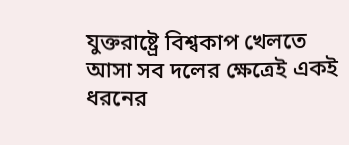যুক্তরাষ্ট্রে বিশ্বকাপ খেলতে আসা সব দলের ক্ষেত্রেই একই ধরনের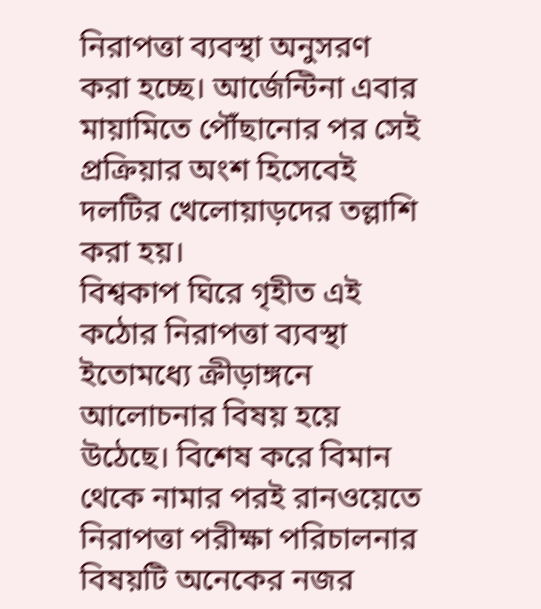নিরাপত্তা ব্যবস্থা অনুসরণ করা হচ্ছে। আর্জেন্টিনা এবার মায়ামিতে পৌঁছানোর পর সেই প্রক্রিয়ার অংশ হিসেবেই দলটির খেলোয়াড়দের তল্লাশি করা হয়।
বিশ্বকাপ ঘিরে গৃহীত এই কঠোর নিরাপত্তা ব্যবস্থা ইতোমধ্যে ক্রীড়াঙ্গনে আলোচনার বিষয় হয়ে উঠেছে। বিশেষ করে বিমান থেকে নামার পরই রানওয়েতে নিরাপত্তা পরীক্ষা পরিচালনার বিষয়টি অনেকের নজর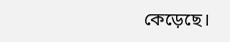কেড়েছে।